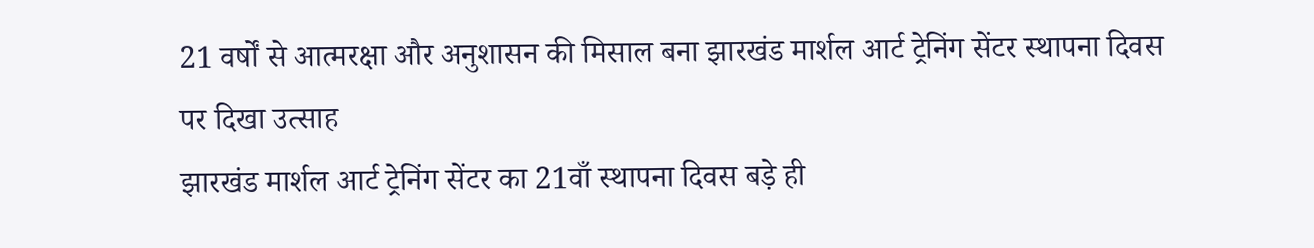21 वर्षों से आत्मरक्षा और अनुशासन की मिसाल बना झारखंड मार्शल आर्ट ट्रेनिंग सेंटर स्थापना दिवस पर दिखा उत्साह
झारखंड मार्शल आर्ट ट्रेनिंग सेंटर का 21वाँ स्थापना दिवस बड़े ही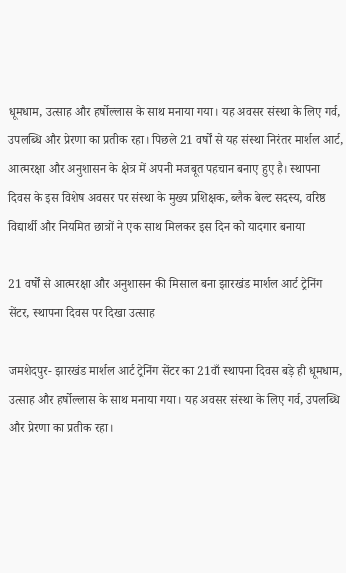धूमधाम, उत्साह और हर्षोल्लास के साथ मनाया गया। यह अवसर संस्था के लिए गर्व, उपलब्धि और प्रेरणा का प्रतीक रहा। पिछले 21 वर्षों से यह संस्था निरंतर मार्शल आर्ट, आत्मरक्षा और अनुशासन के क्षेत्र में अपनी मजबूत पहचान बनाए हुए है। स्थापना दिवस के इस विशेष अवसर पर संस्था के मुख्य प्रशिक्षक, ब्लैक बेल्ट सदस्य, वरिष्ठ विद्यार्थी और नियमित छात्रों ने एक साथ मिलकर इस दिन को यादगार बनाया

21 वर्षों से आत्मरक्षा और अनुशासन की मिसाल बना झारखंड मार्शल आर्ट ट्रेनिंग सेंटर, स्थापना दिवस पर दिखा उत्साह

जमशेदपुर- झारखंड मार्शल आर्ट ट्रेनिंग सेंटर का 21वाँ स्थापना दिवस बड़े ही धूमधाम, उत्साह और हर्षोल्लास के साथ मनाया गया। यह अवसर संस्था के लिए गर्व, उपलब्धि और प्रेरणा का प्रतीक रहा।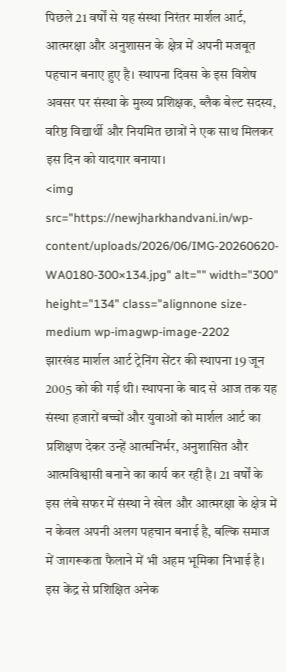पिछले 21 वर्षों से यह संस्था निरंतर मार्शल आर्ट, आत्मरक्षा और अनुशासन के क्षेत्र में अपनी मजबूत पहचान बनाए हुए है। स्थापना दिवस के इस विशेष अवसर पर संस्था के मुख्य प्रशिक्षक, ब्लैक बेल्ट सदस्य, वरिष्ठ विद्यार्थी और नियमित छात्रों ने एक साथ मिलकर इस दिन को यादगार बनाया।
<img src="https://newjharkhandvani.in/wp-content/uploads/2026/06/IMG-20260620-WA0180-300×134.jpg" alt="" width="300" height="134" class="alignnone size-medium wp-imagwp-image-2202
झारखंड मार्शल आर्ट ट्रेनिंग सेंटर की स्थापना 19 जून 2005 को की गई थी। स्थापना के बाद से आज तक यह संस्था हजारों बच्चों और युवाओं को मार्शल आर्ट का प्रशिक्षण देकर उन्हें आत्मनिर्भर, अनुशासित और आत्मविश्वासी बनाने का कार्य कर रही है। 21 वर्षों के इस लंबे सफर में संस्था ने खेल और आत्मरक्षा के क्षेत्र में न केवल अपनी अलग पहचान बनाई है, बल्कि समाज में जागरूकता फैलाने में भी अहम भूमिका निभाई है। इस केंद्र से प्रशिक्षित अनेक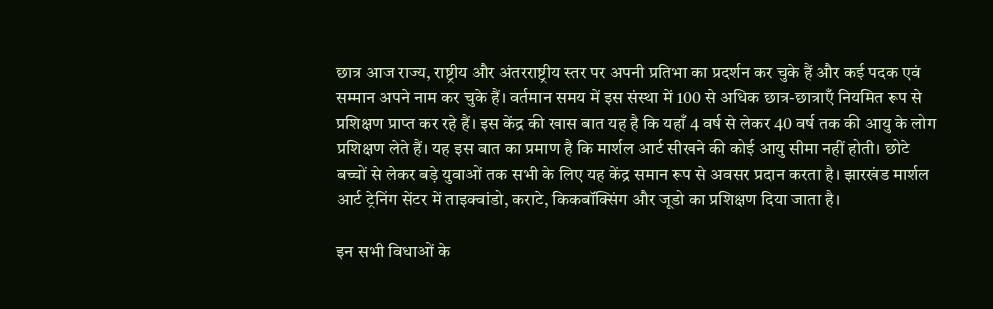छात्र आज राज्य, राष्ट्रीय और अंतरराष्ट्रीय स्तर पर अपनी प्रतिभा का प्रदर्शन कर चुके हैं और कई पदक एवं सम्मान अपने नाम कर चुके हैं। वर्तमान समय में इस संस्था में 100 से अधिक छात्र-छात्राएँ नियमित रूप से प्रशिक्षण प्राप्त कर रहे हैं। इस केंद्र की खास बात यह है कि यहाँ 4 वर्ष से लेकर 40 वर्ष तक की आयु के लोग प्रशिक्षण लेते हैं। यह इस बात का प्रमाण है कि मार्शल आर्ट सीखने की कोई आयु सीमा नहीं होती। छोटे बच्चों से लेकर बड़े युवाओं तक सभी के लिए यह केंद्र समान रूप से अवसर प्रदान करता है। झारखंड मार्शल आर्ट ट्रेनिंग सेंटर में ताइक्वांडो, कराटे, किकबॉक्सिंग और जूडो का प्रशिक्षण दिया जाता है।

इन सभी विधाओं के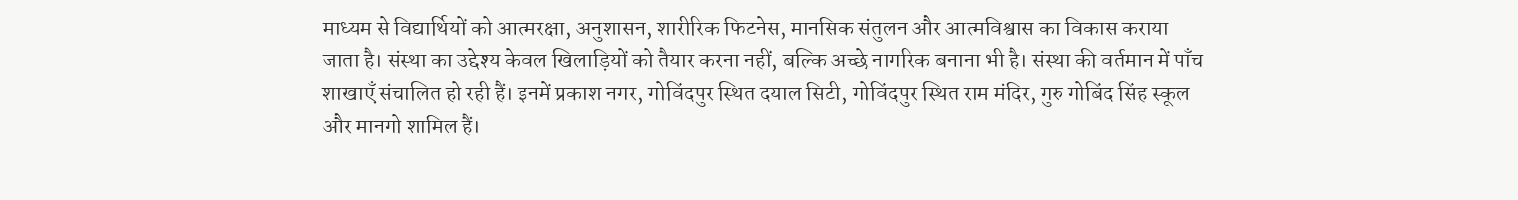माध्यम से विद्यार्थियों को आत्मरक्षा, अनुशासन, शारीरिक फिटनेस, मानसिक संतुलन और आत्मविश्वास का विकास कराया जाता है। संस्था का उद्देश्य केवल खिलाड़ियों को तैयार करना नहीं, बल्कि अच्छे नागरिक बनाना भी है। संस्था की वर्तमान में पाँच शाखाएँ संचालित हो रही हैं। इनमें प्रकाश नगर, गोविंदपुर स्थित दयाल सिटी, गोविंदपुर स्थित राम मंदिर, गुरु गोबिंद सिंह स्कूल और मानगो शामिल हैं।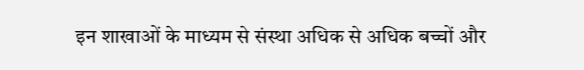इन शाखाओं के माध्यम से संस्था अधिक से अधिक बच्चों और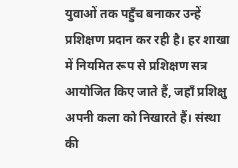युवाओं तक पहुँच बनाकर उन्हें प्रशिक्षण प्रदान कर रही है। हर शाखा में नियमित रूप से प्रशिक्षण सत्र आयोजित किए जाते हैं, जहाँ प्रशिक्षु अपनी कला को निखारते हैं। संस्था की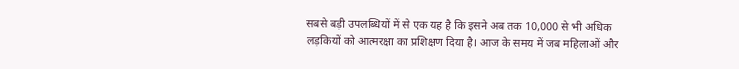सबसे बड़ी उपलब्धियों में से एक यह है कि इसने अब तक 10,000 से भी अधिक लड़कियों को आत्मरक्षा का प्रशिक्षण दिया है। आज के समय में जब महिलाओं और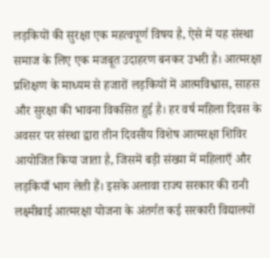लड़कियों की सुरक्षा एक महत्वपूर्ण विषय है, ऐसे में यह संस्था समाज के लिए एक मजबूत उदाहरण बनकर उभरी है। आत्मरक्षा प्रशिक्षण के माध्यम से हजारों लड़कियों में आत्मविश्वास, साहस और सुरक्षा की भावना विकसित हुई है। हर वर्ष महिला दिवस के अवसर पर संस्था द्वारा तीन दिवसीय विशेष आत्मरक्षा शिविर आयोजित किया जाता है, जिसमें बड़ी संख्या में महिलाएँ और लड़कियाँ भाग लेती हैं। इसके अलावा राज्य सरकार की रानी लक्ष्मीबाई आत्मरक्षा योजना के अंतर्गत कई सरकारी विद्यालयों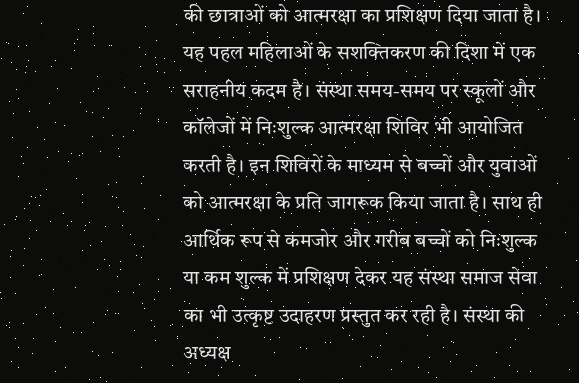की छात्राओं को आत्मरक्षा का प्रशिक्षण दिया जाता है। यह पहल महिलाओं के सशक्तिकरण की दिशा में एक सराहनीय कदम है। संस्था समय-समय पर स्कूलों और कॉलेजों में निःशुल्क आत्मरक्षा शिविर भी आयोजित करती है। इन शिविरों के माध्यम से बच्चों और युवाओं को आत्मरक्षा के प्रति जागरूक किया जाता है। साथ ही आर्थिक रूप से कमजोर और गरीब बच्चों को निःशुल्क या कम शुल्क में प्रशिक्षण देकर यह संस्था समाज सेवा का भी उत्कृष्ट उदाहरण प्रस्तुत कर रही है। संस्था की अध्यक्ष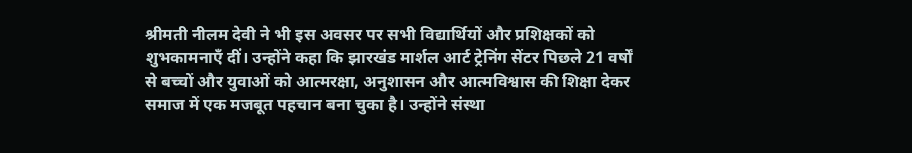श्रीमती नीलम देवी ने भी इस अवसर पर सभी विद्यार्थियों और प्रशिक्षकों को शुभकामनाएँ दीं। उन्होंने कहा कि झारखंड मार्शल आर्ट ट्रेनिंग सेंटर पिछले 21 वर्षों से बच्चों और युवाओं को आत्मरक्षा, अनुशासन और आत्मविश्वास की शिक्षा देकर समाज में एक मजबूत पहचान बना चुका है। उन्होंने संस्था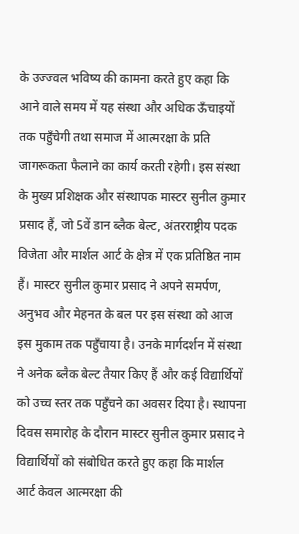के उज्ज्वल भविष्य की कामना करते हुए कहा कि आने वाले समय में यह संस्था और अधिक ऊँचाइयों तक पहुँचेगी तथा समाज में आत्मरक्षा के प्रति जागरूकता फैलाने का कार्य करती रहेगी। इस संस्था के मुख्य प्रशिक्षक और संस्थापक मास्टर सुनील कुमार प्रसाद हैं, जो 5वें डान ब्लैक बेल्ट, अंतरराष्ट्रीय पदक विजेता और मार्शल आर्ट के क्षेत्र में एक प्रतिष्ठित नाम हैं। मास्टर सुनील कुमार प्रसाद ने अपने समर्पण, अनुभव और मेहनत के बल पर इस संस्था को आज इस मुकाम तक पहुँचाया है। उनके मार्गदर्शन में संस्था ने अनेक ब्लैक बेल्ट तैयार किए हैं और कई विद्यार्थियों को उच्च स्तर तक पहुँचने का अवसर दिया है। स्थापना दिवस समारोह के दौरान मास्टर सुनील कुमार प्रसाद ने विद्यार्थियों को संबोधित करते हुए कहा कि मार्शल आर्ट केवल आत्मरक्षा की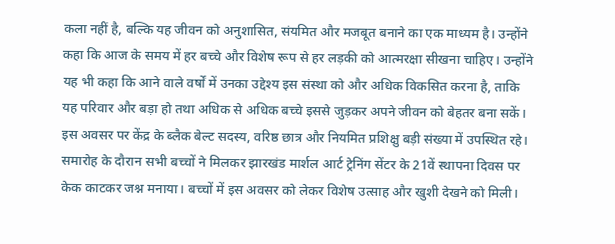कला नहीं है, बल्कि यह जीवन को अनुशासित, संयमित और मजबूत बनाने का एक माध्यम है। उन्होंने कहा कि आज के समय में हर बच्चे और विशेष रूप से हर लड़की को आत्मरक्षा सीखना चाहिए। उन्होंने यह भी कहा कि आने वाले वर्षों में उनका उद्देश्य इस संस्था को और अधिक विकसित करना है, ताकि यह परिवार और बड़ा हो तथा अधिक से अधिक बच्चे इससे जुड़कर अपने जीवन को बेहतर बना सकें। इस अवसर पर केंद्र के ब्लैक बेल्ट सदस्य, वरिष्ठ छात्र और नियमित प्रशिक्षु बड़ी संख्या में उपस्थित रहे। समारोह के दौरान सभी बच्चों ने मिलकर झारखंड मार्शल आर्ट ट्रेनिंग सेंटर के 21वें स्थापना दिवस पर केक काटकर जश्न मनाया। बच्चों में इस अवसर को लेकर विशेष उत्साह और खुशी देखने को मिली।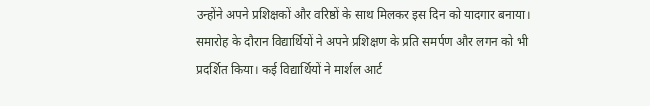उन्होंने अपने प्रशिक्षकों और वरिष्ठों के साथ मिलकर इस दिन को यादगार बनाया। समारोह के दौरान विद्यार्थियों ने अपने प्रशिक्षण के प्रति समर्पण और लगन को भी प्रदर्शित किया। कई विद्यार्थियों ने मार्शल आर्ट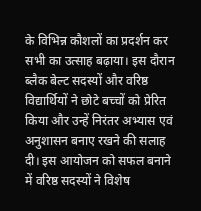के विभिन्न कौशलों का प्रदर्शन कर सभी का उत्साह बढ़ाया। इस दौरान ब्लैक बेल्ट सदस्यों और वरिष्ठ विद्यार्थियों ने छोटे बच्चों को प्रेरित किया और उन्हें निरंतर अभ्यास एवं अनुशासन बनाए रखने की सलाह दी। इस आयोजन को सफल बनाने में वरिष्ठ सदस्यों ने विशेष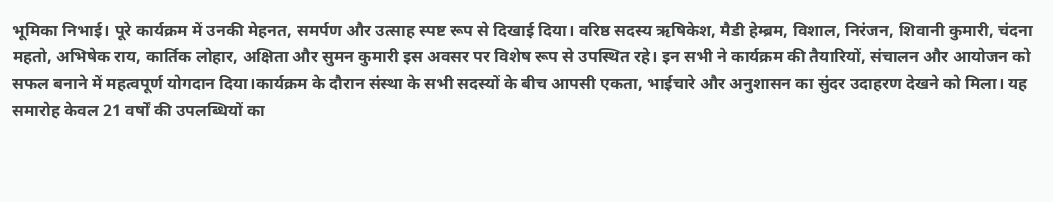भूमिका निभाई। पूरे कार्यक्रम में उनकी मेहनत, समर्पण और उत्साह स्पष्ट रूप से दिखाई दिया। वरिष्ठ सदस्य ऋषिकेश, मैडी हेम्ब्रम, विशाल, निरंजन, शिवानी कुमारी, चंदना महतो, अभिषेक राय, कार्तिक लोहार, अक्षिता और सुमन कुमारी इस अवसर पर विशेष रूप से उपस्थित रहे। इन सभी ने कार्यक्रम की तैयारियों, संचालन और आयोजन को सफल बनाने में महत्वपूर्ण योगदान दिया।कार्यक्रम के दौरान संस्था के सभी सदस्यों के बीच आपसी एकता, भाईचारे और अनुशासन का सुंदर उदाहरण देखने को मिला। यह समारोह केवल 21 वर्षों की उपलब्धियों का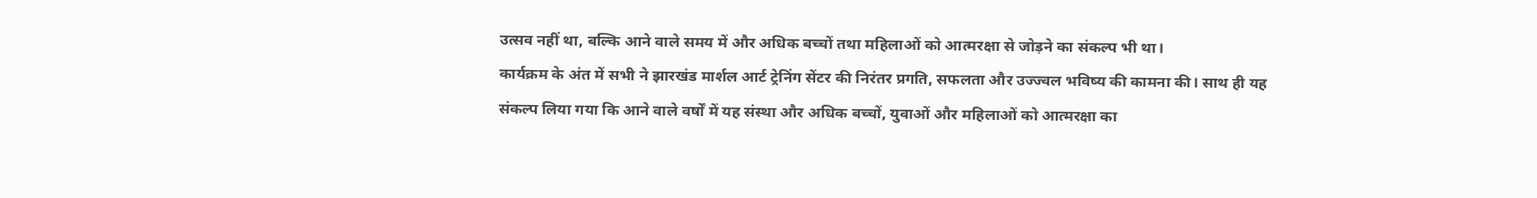उत्सव नहीं था, बल्कि आने वाले समय में और अधिक बच्चों तथा महिलाओं को आत्मरक्षा से जोड़ने का संकल्प भी था।
कार्यक्रम के अंत में सभी ने झारखंड मार्शल आर्ट ट्रेनिंग सेंटर की निरंतर प्रगति, सफलता और उज्ज्वल भविष्य की कामना की। साथ ही यह संकल्प लिया गया कि आने वाले वर्षों में यह संस्था और अधिक बच्चों, युवाओं और महिलाओं को आत्मरक्षा का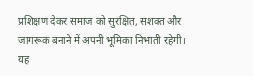प्रशिक्षण देकर समाज को सुरक्षित, सशक्त और जागरूक बनाने में अपनी भूमिका निभाती रहेगी। यह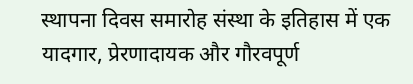स्थापना दिवस समारोह संस्था के इतिहास में एक यादगार, प्रेरणादायक और गौरवपूर्ण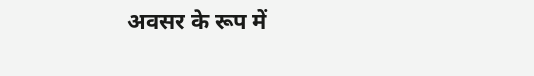अवसर के रूप में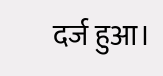दर्ज हुआ।